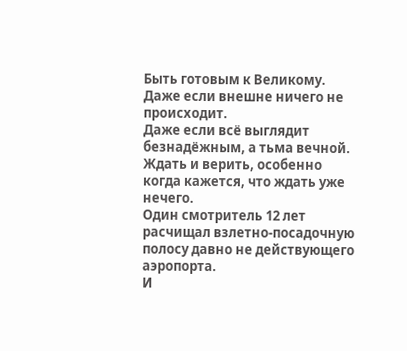Быть готовым к Великому.
Даже если внешне ничего не происходит.
Даже если всё выглядит безнадёжным, а тьма вечной.
Ждать и верить, особенно когда кажется, что ждать уже нечего.
Один смотритель 12 лет расчищал взлетно-посадочную полосу давно не действующего аэропорта.
И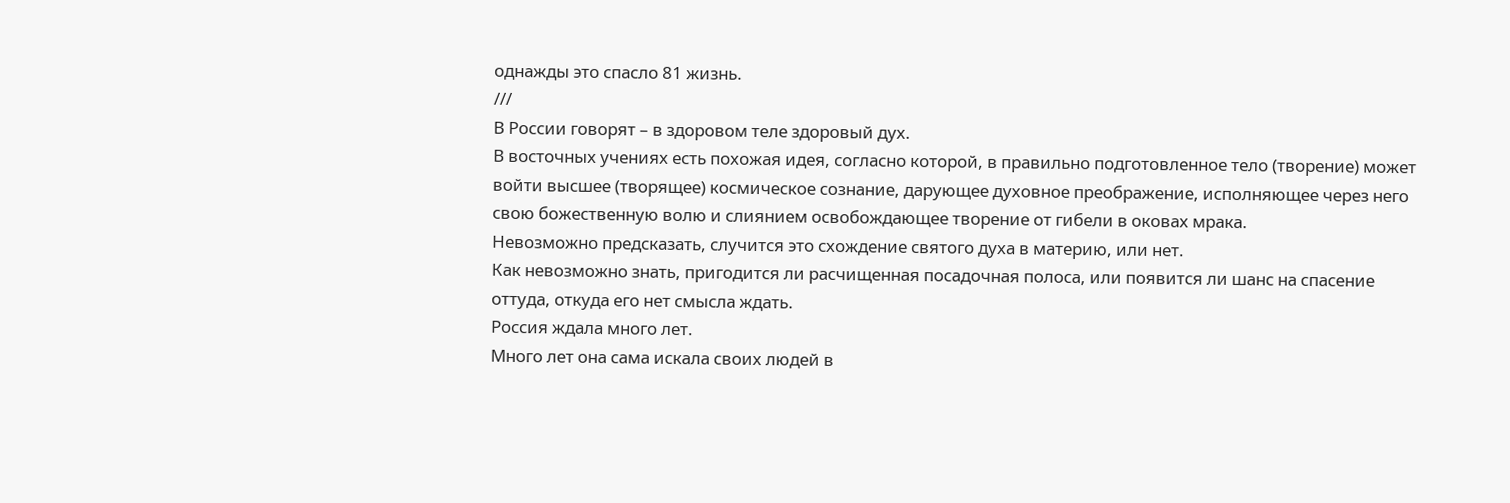однажды это спасло 81 жизнь.
///
В России говорят – в здоровом теле здоровый дух.
В восточных учениях есть похожая идея, согласно которой, в правильно подготовленное тело (творение) может войти высшее (творящее) космическое сознание, дарующее духовное преображение, исполняющее через него свою божественную волю и слиянием освобождающее творение от гибели в оковах мрака.
Невозможно предсказать, случится это схождение святого духа в материю, или нет.
Как невозможно знать, пригодится ли расчищенная посадочная полоса, или появится ли шанс на спасение оттуда, откуда его нет смысла ждать.
Россия ждала много лет.
Много лет она сама искала своих людей в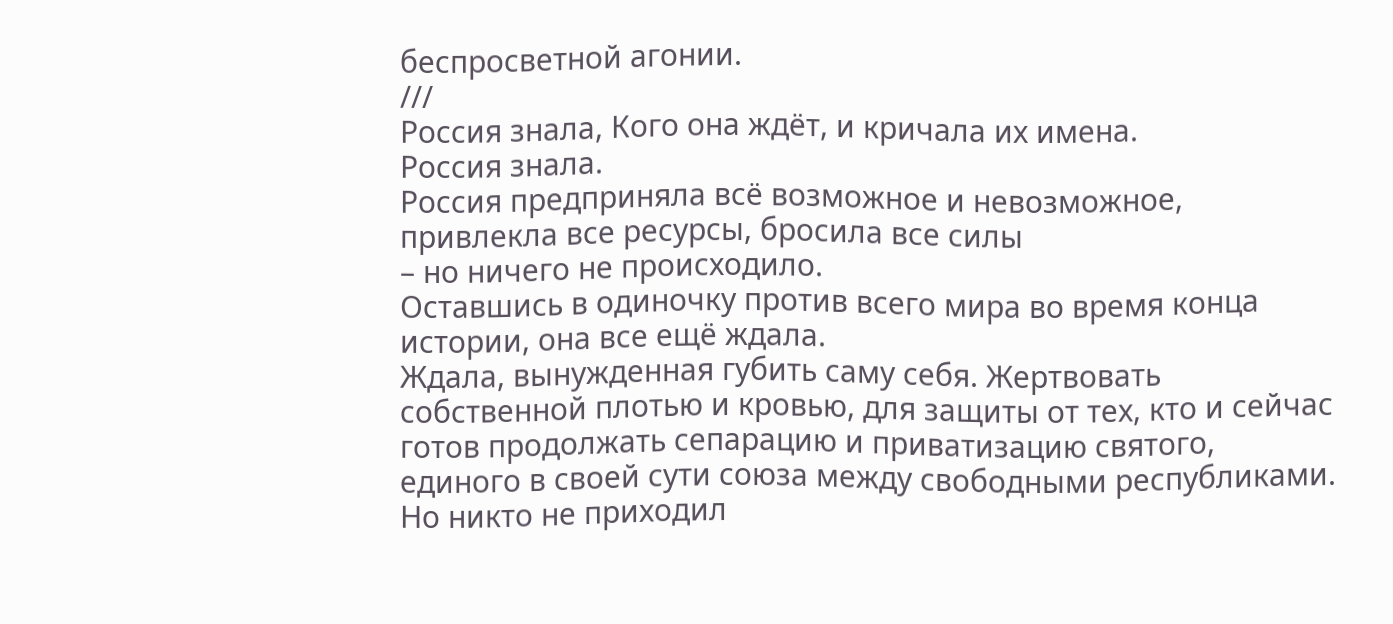беспросветной агонии.
///
Россия знала, Кого она ждёт, и кричала их имена.
Россия знала.
Россия предприняла всё возможное и невозможное, привлекла все ресурсы, бросила все силы
– но ничего не происходило.
Оставшись в одиночку против всего мира во время конца истории, она все ещё ждала.
Ждала, вынужденная губить саму себя. Жертвовать собственной плотью и кровью, для защиты от тех, кто и сейчас готов продолжать сепарацию и приватизацию святого, единого в своей сути союза между свободными республиками.
Но никто не приходил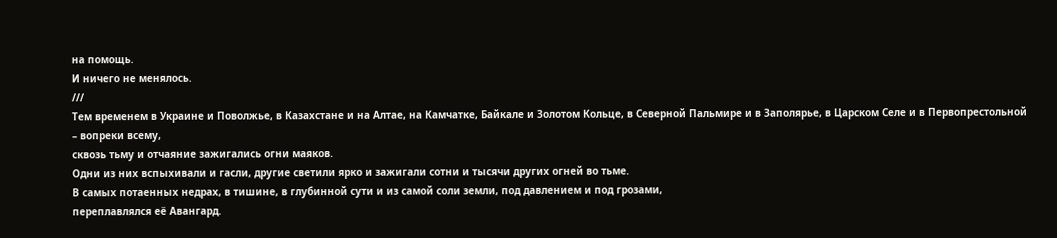на помощь.
И ничего не менялось.
///
Тем временем в Украине и Поволжье, в Казахстане и на Алтае, на Камчатке, Байкале и Золотом Кольце, в Северной Пальмире и в Заполярье, в Царском Селе и в Первопрестольной
– вопреки всему,
сквозь тьму и отчаяние зажигались огни маяков.
Одни из них вспыхивали и гасли, другие светили ярко и зажигали сотни и тысячи других огней во тьме.
В самых потаенных недрах, в тишине, в глубинной сути и из самой соли земли, под давлением и под грозами,
переплавлялся её Авангард.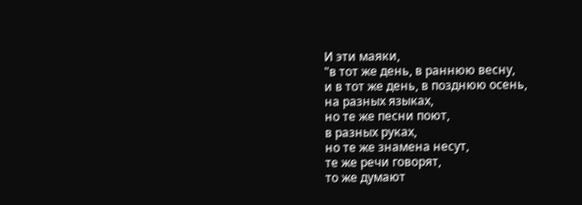И эти маяки,
"в тот же день, в раннюю весну,
и в тот же день, в позднюю осень,
на разных языках,
но те же песни поют,
в разных руках,
но те же знамена несут,
те же речи говорят,
то же думают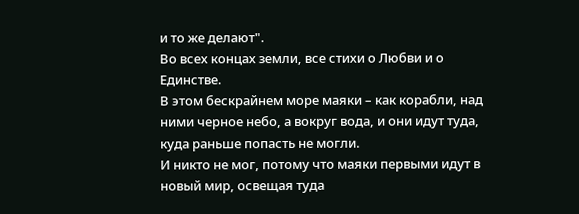и то же делают".
Во всех концах земли, все стихи о Любви и о Единстве.
В этом бескрайнем море маяки – как корабли, над ними черное небо, а вокруг вода, и они идут туда, куда раньше попасть не могли.
И никто не мог, потому что маяки первыми идут в новый мир, освещая туда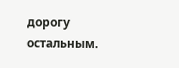дорогу остальным.